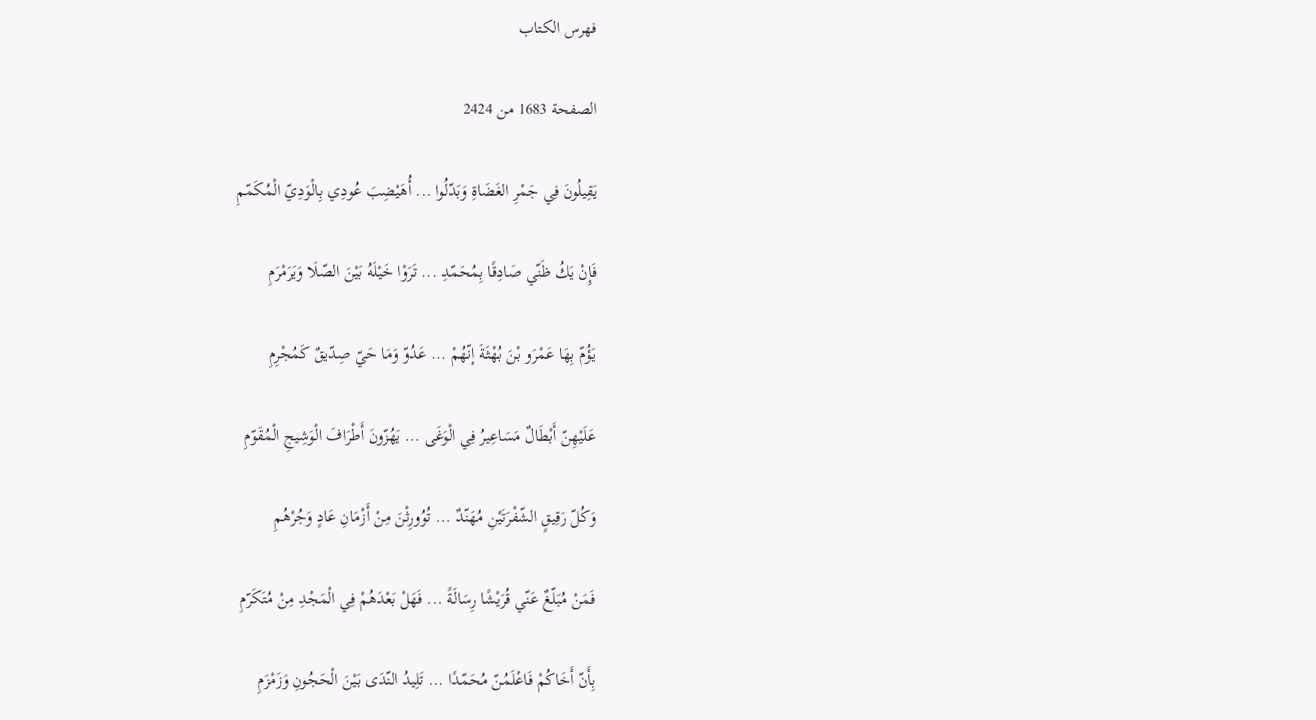فهرس الكتاب

الصفحة 1683 من 2424

يَقِيلُونَ فِي جَمْرِ الغَضَاةِ وَبَدّلُوا ... أُهَيْضِبَ عُودِي بِالْوَدِيّ الْمُكَمّمِ

فَإِنْ يَكُ ظَنّي صَادِقًا بِمُحَمّدِ ... تَرَوْا خَيْلَهُ بَيْنَ الصّلَا وَيَرَمْرَمِ

يَؤُمّ بِهَا عَمْرَو بْنَ بُهْثَةَ إنّهُمْ ... عَدُوّ وَمَا حَيّ صِدّيقٌ كَمُجْرِمِ

عَلَيْهِنّ أَبْطَالٌ مَسَاعِيرُ فِي الْوَغَى ... يَهُزّونَ أَطْرَافَ الْوَشِيجِ الْمُقَوّمِ

وَكُلّ رَقِيقٍ الشّفْرَتَيْنِ مُهَنّدٌ ... تُوُورِثْنَ مِنْ أَزْمَانِ عَادٍ وَجُرْهُمِ

فَمَنْ مُبَلّغٌ عَنّي قُرَيْشًا رِسَالَةً ... فَهَلْ بَعْدَهُمْ فِي الْمَجْدِ مِنْ مُتَكَرّمِ

بِأَنّ أَخَاكُمْ فَاعْلَمُنّ مُحَمّدًا ... تَلِيدُ النّدَى بَيْنَ الْحَجُونِ وَزَمْزَمِ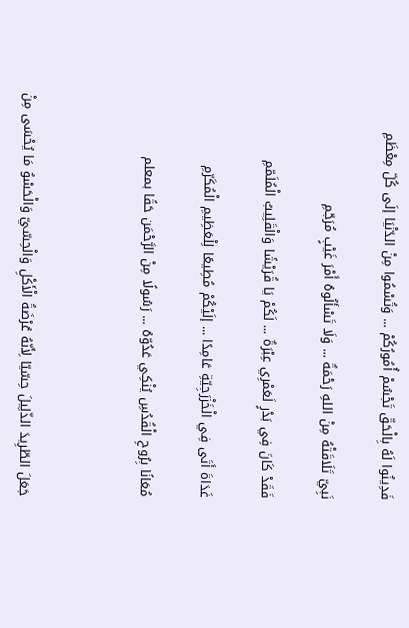فَدِينُوا لَهُ بِالْحَقّ تَجْسُمْ أُمُورُكُمْ ... وَتُسْمُوا مِنْ الدّنْيَا إلَى كُلّ مِعْظَمِ

نَبِيّ تَلَاقَتْهُ مِنْ اللهِ رَحْمَةٌ ... وَلَا تَسْأَلُوهُ أَمْرَ غَيْبٍ مُرَجّمِ

فَقَدْ كَانَ فِي بَدْرٍ لَعَمْرِي عِبْرَةٌ ... لَكُمْ يَا قُرَيْشًا وَالْقَلِيبُ الْمُلَمّمِ

غَدَاةَ أَتَى فِي الْخَزْرَجِيّةِ عَامِدًا ... إلَيْكُمْ مُطِيعًا لِلْعَظِيمِ الْمُكَرّمِ

مُعَانًا بِرُوحِ الْقُدُسِ يُنْكِي عَدُوّهُ ... رَسُولًا مِنْ الرَّحْمَن حَقًا بمعلم



جَعَلَ الطّرِيدَ الذّلِيلَ حِسّيّا لِأَنّهُ عُرْضَةُ الْأَكْلِ وَالْحِسّيّ وَالْحَسْوُ مَا يُحْسَى مِنْ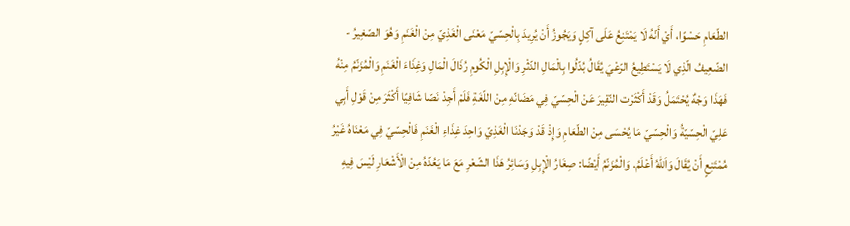الطّعَامِ حَسْوًا، أَيْ أَنّهُ لَا يَمْتَنِعُ عَلَى آكِلٍ وَيَجُوزُ أَنْ يُرِيدَ بِالْحِسّيّ مَعْنَى الْغَذِيّ مِنْ الْغَنَمِ وَهُوَ الصّغِيرُ - الضّعِيفُ الّذِي لَا يَسْتَطِيعُ الرّعْيَ يُقَالُ بُدّلُوا بِالْمَالِ الدّثْرِ وَالْإِبِلِ الْكُومِ رُذَالَ الْمَالِ وَغِذَاءَ الْغَنَمِ وَالْمُزَنّمُ مِنْهُ فَهَذَا وَجْهٌ يُحْتَمَلُ وَقَدْ أَكْثَرْت النّقِيرَ عَنْ الْحِسّيّ فِي مَضَانّهِ مِنْ اللّغَةِ فَلَمْ أَجِدْ نَصّا شَافِيًا أَكْثَرَ مِنْ قَوْلِ أَبِي عَلِيّ الْحِسّيّةُ وَالْحِسّيّ مَا يُحْسَى مِنْ الطّعَامِ وَإِذْ قَدْ وَجَدْنَا الْغَذِيّ وَاحِدَ غِذَاءِ الْغَنَمِ فَالْحِسّيّ فِي مَعْنَاهُ غَيْرُ مُمْتَنِعٍ أَنْ يُقَالَ وَاَللهُ أَعْلَمُ. وَالْمُزَنّمُ أَيْضًا: صِغَارُ الْإِبِلِ وَسَائِرُ هَذَا الشّعْرِ مَعَ مَا يَعُدّهُ مِنْ الْأَشْعَارِ لَيْسَ فِيهِ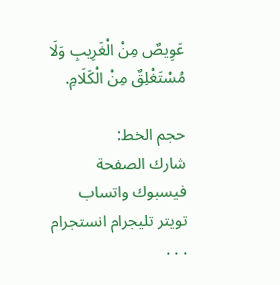عَوِيصٌ مِنْ الْغَرِيبِ وَلَا مُسْتَغْلِقٌ مِنْ الْكَلَامِ.

حجم الخط:
شارك الصفحة
فيسبوك واتساب تويتر تليجرام انستجرام
. . .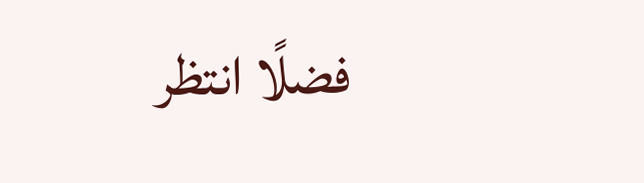فضلًا انتظر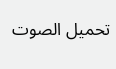تحميل الصوت